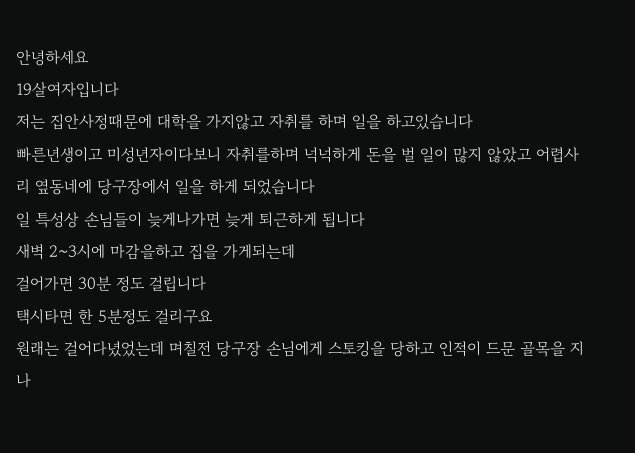안녕하세요
19살여자입니다
저는 집안사정때문에 대학을 가지않고 자취를 하며 일을 하고있습니다
빠른년생이고 미성년자이다보니 자취를하며 넉넉하게 돈을 벌 일이 많지 않았고 어렵사리 옆동네에 당구장에서 일을 하게 되었습니다
일 특성상 손님들이 늦게나가면 늦게 퇴근하게 됩니다
새벽 2~3시에 마감을하고 집을 가게되는데
걸어가면 30분 정도 걸립니다
택시타면 한 5분정도 걸리구요
원래는 걸어다녔었는데 며칠전 당구장 손님에게 스토킹을 당하고 인적이 드문 골목을 지나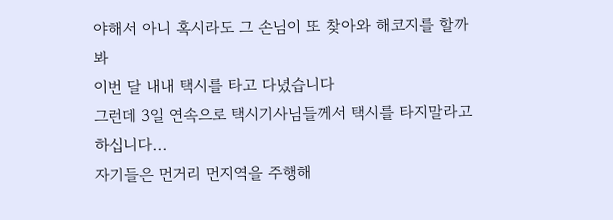야해서 아니 혹시라도 그 손님이 또 찾아와 해코지를 할까봐
이번 달 내내 택시를 타고 다녔습니다
그런데 3일 연속으로 택시기사님들께서 택시를 타지말라고하십니다...
자기들은 먼거리 먼지역을 주행해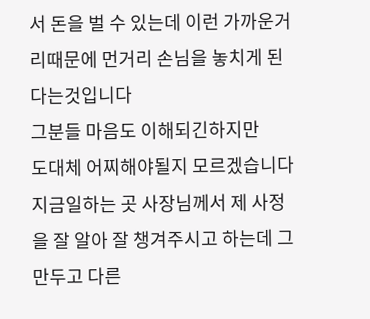서 돈을 벌 수 있는데 이런 가까운거리때문에 먼거리 손님을 놓치게 된다는것입니다
그분들 마음도 이해되긴하지만
도대체 어찌해야될지 모르겠습니다
지금일하는 곳 사장님께서 제 사정을 잘 알아 잘 챙겨주시고 하는데 그만두고 다른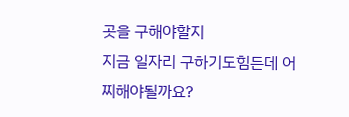곳을 구해야할지
지금 일자리 구하기도힘든데 어찌해야될까요?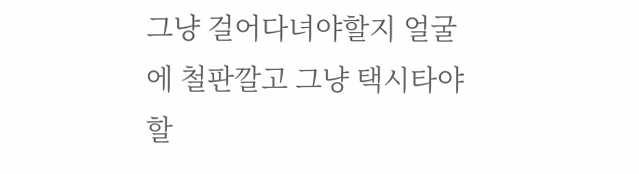그냥 걸어다녀야할지 얼굴에 철판깔고 그냥 택시타야할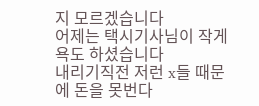지 모르겠습니다
어제는 택시기사님이 작게 욕도 하셨습니다
내리기직전 저런 x들 때문에 돈을 못번다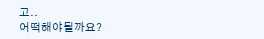고..
어떡해야될까요?